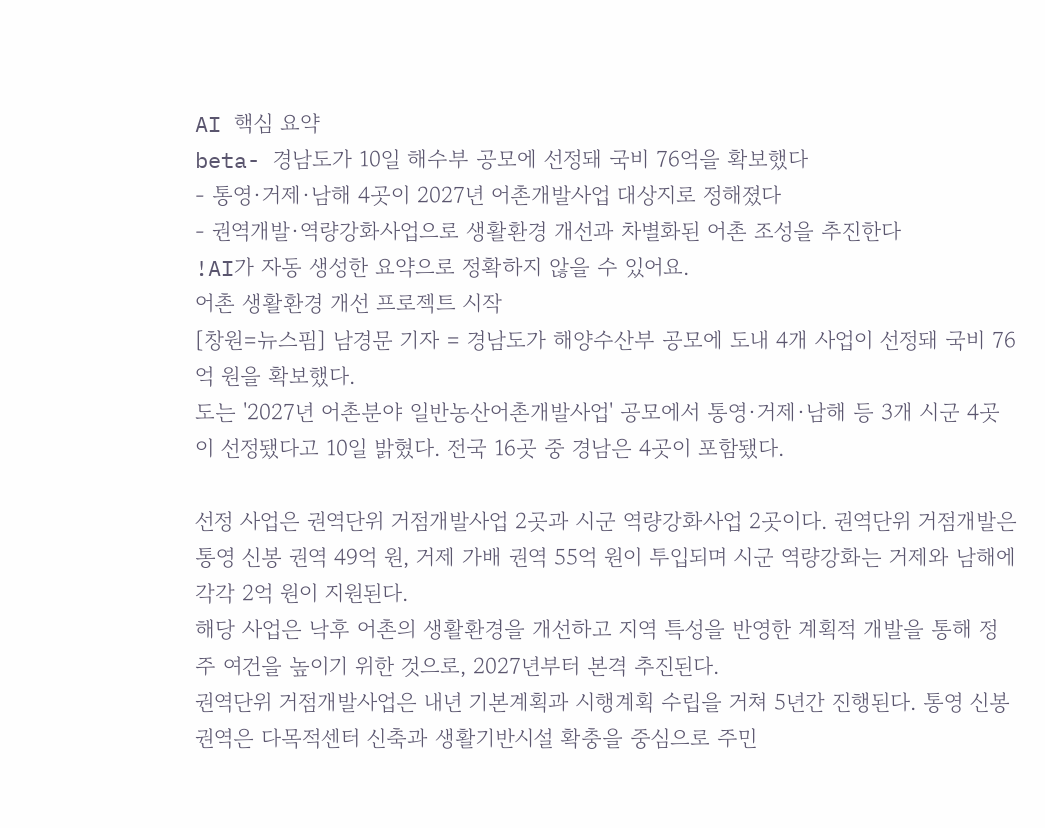AI 핵심 요약
beta- 경남도가 10일 해수부 공모에 선정돼 국비 76억을 확보했다
- 통영·거제·남해 4곳이 2027년 어촌개발사업 대상지로 정해졌다
- 권역개발·역량강화사업으로 생활환경 개선과 차별화된 어촌 조성을 추진한다
!AI가 자동 생성한 요약으로 정확하지 않을 수 있어요.
어촌 생활환경 개선 프로젝트 시작
[창원=뉴스핌] 남경문 기자 = 경남도가 해양수산부 공모에 도내 4개 사업이 선정돼 국비 76억 원을 확보했다.
도는 '2027년 어촌분야 일반농산어촌개발사업' 공모에서 통영·거제·남해 등 3개 시군 4곳이 선정됐다고 10일 밝혔다. 전국 16곳 중 경남은 4곳이 포함됐다.

선정 사업은 권역단위 거점개발사업 2곳과 시군 역량강화사업 2곳이다. 권역단위 거점개발은 통영 신봉 권역 49억 원, 거제 가배 권역 55억 원이 투입되며 시군 역량강화는 거제와 남해에 각각 2억 원이 지원된다.
해당 사업은 낙후 어촌의 생활환경을 개선하고 지역 특성을 반영한 계획적 개발을 통해 정주 여건을 높이기 위한 것으로, 2027년부터 본격 추진된다.
권역단위 거점개발사업은 내년 기본계획과 시행계획 수립을 거쳐 5년간 진행된다. 통영 신봉 권역은 다목적센터 신축과 생활기반시설 확충을 중심으로 주민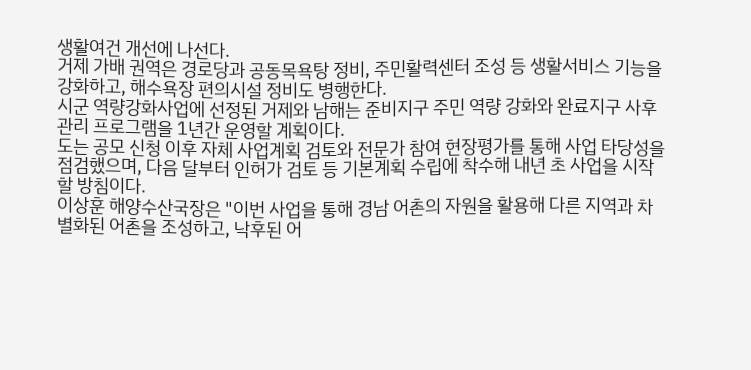생활여건 개선에 나선다.
거제 가배 권역은 경로당과 공동목욕탕 정비, 주민활력센터 조성 등 생활서비스 기능을 강화하고, 해수욕장 편의시설 정비도 병행한다.
시군 역량강화사업에 선정된 거제와 남해는 준비지구 주민 역량 강화와 완료지구 사후관리 프로그램을 1년간 운영할 계획이다.
도는 공모 신청 이후 자체 사업계획 검토와 전문가 참여 현장평가를 통해 사업 타당성을 점검했으며, 다음 달부터 인허가 검토 등 기본계획 수립에 착수해 내년 초 사업을 시작할 방침이다.
이상훈 해양수산국장은 "이번 사업을 통해 경남 어촌의 자원을 활용해 다른 지역과 차별화된 어촌을 조성하고, 낙후된 어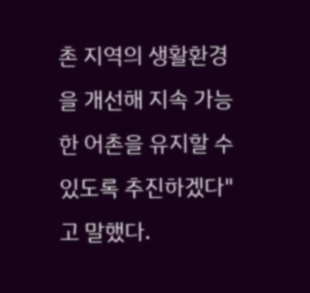촌 지역의 생활환경을 개선해 지속 가능한 어촌을 유지할 수 있도록 추진하겠다"고 말했다.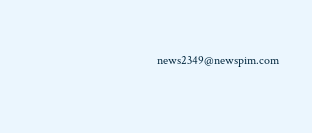news2349@newspim.com